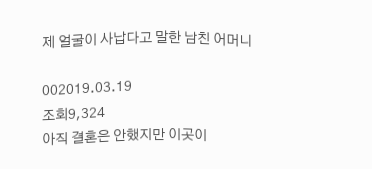제 얼굴이 사납다고 말한 남친 어머니

002019.03.19
조회9,324
아직 결혼은 안했지만 이곳이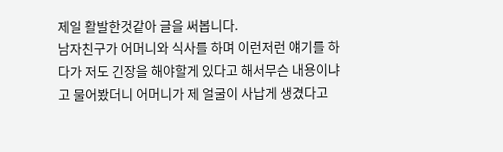제일 활발한것같아 글을 써봅니다.
남자친구가 어머니와 식사를 하며 이런저런 얘기를 하다가 저도 긴장을 해야할게 있다고 해서무슨 내용이냐고 물어봤더니 어머니가 제 얼굴이 사납게 생겼다고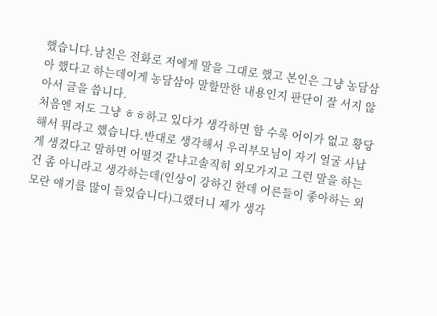했습니다.남친은 전화로 저에게 말을 그대로 했고 본인은 그냥 농담삼아 했다고 하는데이게 농담삼아 말할만한 내용인지 판단이 잘 서지 않아서 글을 씁니다.
처음엔 저도 그냥 ㅎㅎ하고 있다가 생각하면 할 수록 어이가 없고 황당해서 뭐라고 했습니다.반대로 생각해서 우리부모님이 자기 얼굴 사납게 생겼다고 말하면 어떨것 같냐고솔직히 외모가지고 그런 말을 하는건 좀 아니라고 생각하는데(인상이 강하긴 한데 어른들이 좋아하는 외모란 얘기를 많이 들었습니다)그랬더니 제가 생각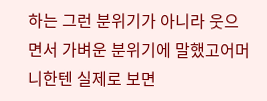하는 그런 분위기가 아니라 웃으면서 가벼운 분위기에 말했고어머니한텐 실제로 보면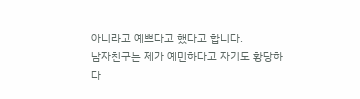아니라고 예쁘다고 했다고 합니다.
남자친구는 제가 예민하다고 자기도 황당하다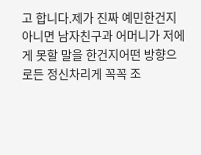고 합니다.제가 진짜 예민한건지 아니면 남자친구과 어머니가 저에게 못할 말을 한건지어떤 방향으로든 정신차리게 꼭꼭 조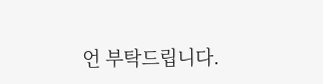언 부탁드립니다.